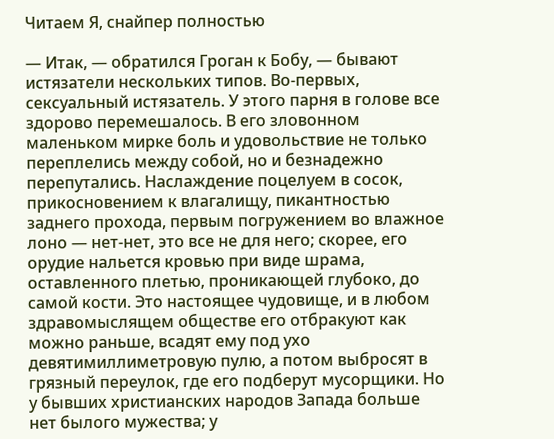Читаем Я, снайпер полностью

— Итак, — обратился Гроган к Бобу, — бывают истязатели нескольких типов. Во-первых, сексуальный истязатель. У этого парня в голове все здорово перемешалось. В его зловонном маленьком мирке боль и удовольствие не только переплелись между собой, но и безнадежно перепутались. Наслаждение поцелуем в сосок, прикосновением к влагалищу, пикантностью заднего прохода, первым погружением во влажное лоно — нет-нет, это все не для него; скорее, его орудие нальется кровью при виде шрама, оставленного плетью, проникающей глубоко, до самой кости. Это настоящее чудовище, и в любом здравомыслящем обществе его отбракуют как можно раньше, всадят ему под ухо девятимиллиметровую пулю, а потом выбросят в грязный переулок, где его подберут мусорщики. Но у бывших христианских народов Запада больше нет былого мужества; у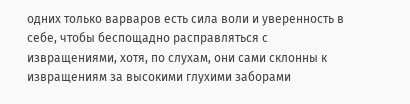одних только варваров есть сила воли и уверенность в себе, чтобы беспощадно расправляться с извращениями, хотя, по слухам, они сами склонны к извращениям за высокими глухими заборами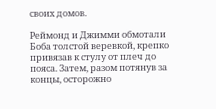своих домов.

Реймонд и Джимми обмотали Боба толстой веревкой, крепко привязав к стулу от плеч до пояса. Затем, разом потянув за концы, осторожно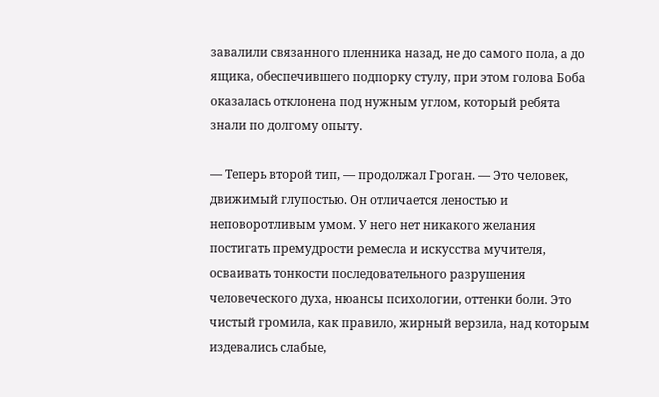завалили связанного пленника назад, не до самого пола, а до ящика, обеспечившего подпорку стулу, при этом голова Боба оказалась отклонена под нужным углом, который ребята знали по долгому опыту.

— Теперь второй тип, — продолжал Гроган. — Это человек, движимый глупостью. Он отличается леностью и неповоротливым умом. У него нет никакого желания постигать премудрости ремесла и искусства мучителя, осваивать тонкости последовательного разрушения человеческого духа, нюансы психологии, оттенки боли. Это чистый громила, как правило, жирный верзила, над которым издевались слабые,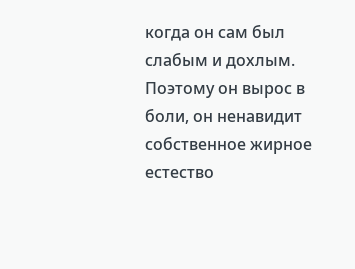когда он сам был слабым и дохлым. Поэтому он вырос в боли, он ненавидит собственное жирное естество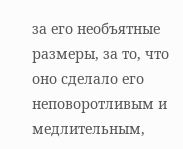за его необъятные размеры, за то, что оно сделало его неповоротливым и медлительным,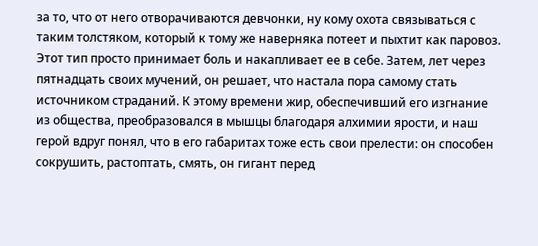за то, что от него отворачиваются девчонки, ну кому охота связываться с таким толстяком, который к тому же наверняка потеет и пыхтит как паровоз. Этот тип просто принимает боль и накапливает ее в себе. Затем, лет через пятнадцать своих мучений, он решает, что настала пора самому стать источником страданий. К этому времени жир, обеспечивший его изгнание из общества, преобразовался в мышцы благодаря алхимии ярости, и наш герой вдруг понял, что в его габаритах тоже есть свои прелести: он способен сокрушить, растоптать, смять, он гигант перед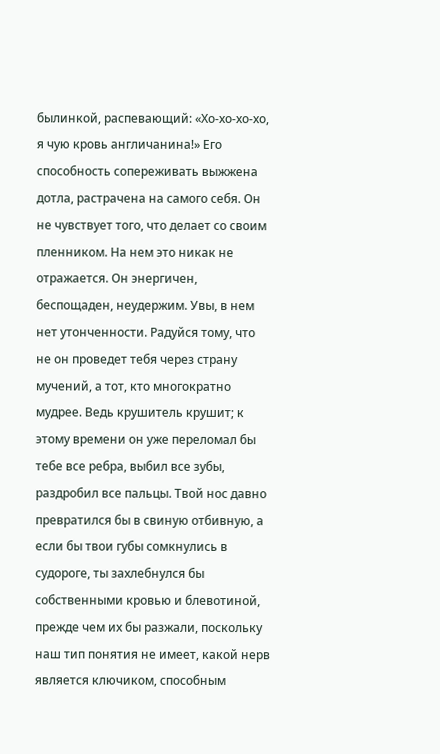былинкой, распевающий: «Хо-хо-хо-хо, я чую кровь англичанина!» Его способность сопереживать выжжена дотла, растрачена на самого себя. Он не чувствует того, что делает со своим пленником. На нем это никак не отражается. Он энергичен, беспощаден, неудержим. Увы, в нем нет утонченности. Радуйся тому, что не он проведет тебя через страну мучений, а тот, кто многократно мудрее. Ведь крушитель крушит; к этому времени он уже переломал бы тебе все ребра, выбил все зубы, раздробил все пальцы. Твой нос давно превратился бы в свиную отбивную, а если бы твои губы сомкнулись в судороге, ты захлебнулся бы собственными кровью и блевотиной, прежде чем их бы разжали, поскольку наш тип понятия не имеет, какой нерв является ключиком, способным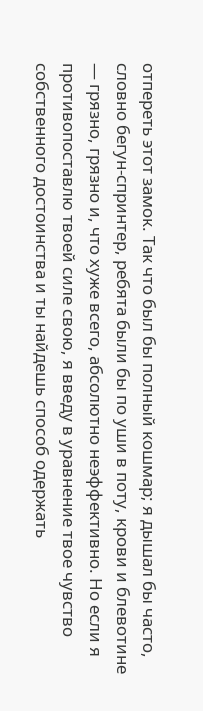отпереть этот замок. Так что был бы полный кошмар; я дышал бы часто, словно бегун-спринтер, ребята были бы по уши в поту, крови и блевотине — грязно, грязно и, что хуже всего, абсолютно неэффективно. Но если я противопоставлю твоей силе свою, я введу в уравнение твое чувство собственного достоинства и ты найдешь способ одержать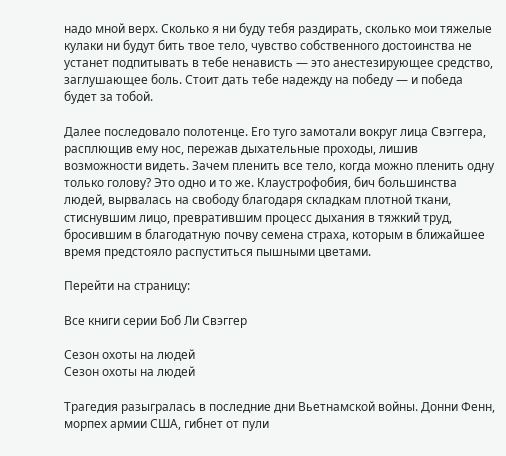надо мной верх. Сколько я ни буду тебя раздирать, сколько мои тяжелые кулаки ни будут бить твое тело, чувство собственного достоинства не устанет подпитывать в тебе ненависть — это анестезирующее средство, заглушающее боль. Стоит дать тебе надежду на победу — и победа будет за тобой.

Далее последовало полотенце. Его туго замотали вокруг лица Свэггера, расплющив ему нос, пережав дыхательные проходы, лишив возможности видеть. Зачем пленить все тело, когда можно пленить одну только голову? Это одно и то же. Клаустрофобия, бич большинства людей, вырвалась на свободу благодаря складкам плотной ткани, стиснувшим лицо, превратившим процесс дыхания в тяжкий труд, бросившим в благодатную почву семена страха, которым в ближайшее время предстояло распуститься пышными цветами.

Перейти на страницу:

Все книги серии Боб Ли Свэггер

Сезон охоты на людей
Сезон охоты на людей

Трагедия разыгралась в последние дни Вьетнамской войны. Донни Фенн, морпех армии США, гибнет от пули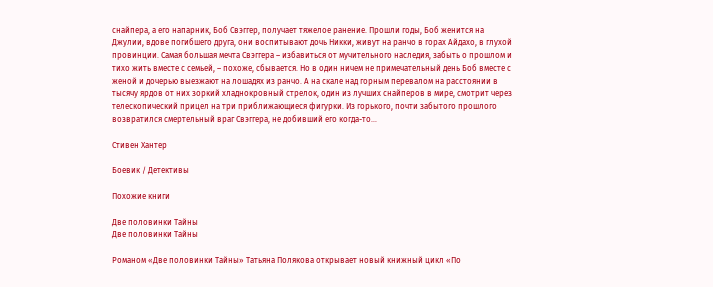снайпера, а его напарник, Боб Свэггер, получает тяжелое ранение. Прошли годы, Боб женится на Джулии, вдове погибшего друга, они воспитывают дочь Никки, живут на ранчо в горах Айдахо, в глухой провинции. Самая большая мечта Свэггера – избавиться от мучительного наследия, забыть о прошлом и тихо жить вместе с семьей, – похоже, сбывается. Но в один ничем не примечательный день Боб вместе с женой и дочерью выезжают на лошадях из ранчо. А на скале над горным перевалом на расстоянии в тысячу ярдов от них зоркий хладнокровный стрелок, один из лучших снайперов в мире, смотрит через телескопический прицел на три приближающиеся фигурки. Из горького, почти забытого прошлого возвратился смертельный враг Свэггера, не добивший его когда-то…

Стивен Хантер

Боевик / Детективы

Похожие книги

Две половинки Тайны
Две половинки Тайны

Романом «Две половинки Тайны» Татьяна Полякова открывает новый книжный цикл «По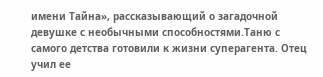имени Тайна», рассказывающий о загадочной девушке с необычными способностями.Таню с самого детства готовили к жизни суперагента. Отец учил ее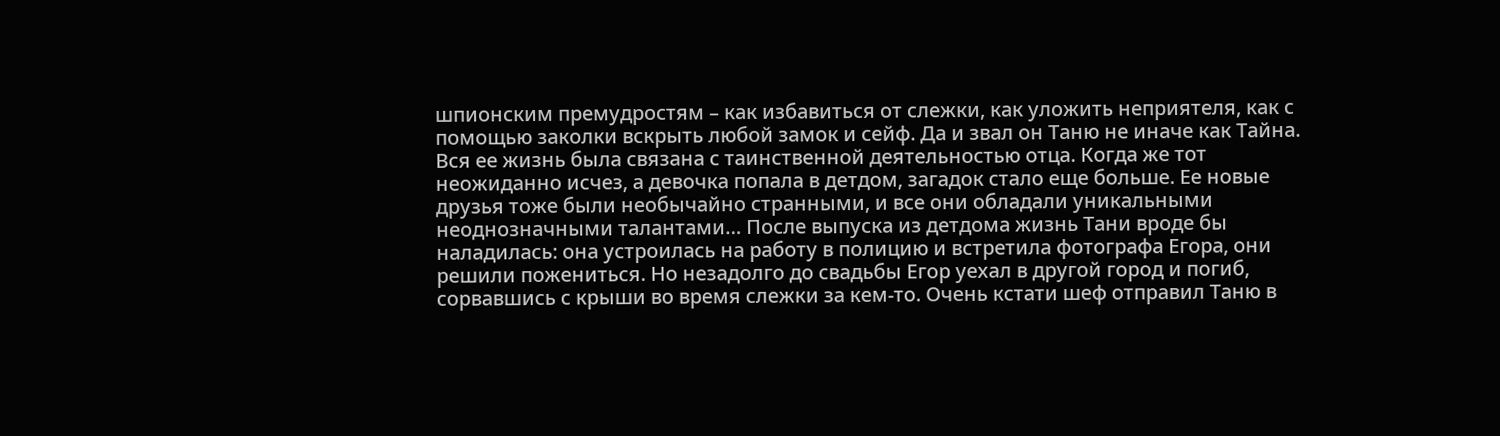шпионским премудростям – как избавиться от слежки, как уложить неприятеля, как с помощью заколки вскрыть любой замок и сейф. Да и звал он Таню не иначе как Тайна. Вся ее жизнь была связана с таинственной деятельностью отца. Когда же тот неожиданно исчез, а девочка попала в детдом, загадок стало еще больше. Ее новые друзья тоже были необычайно странными, и все они обладали уникальными неоднозначными талантами… После выпуска из детдома жизнь Тани вроде бы наладилась: она устроилась на работу в полицию и встретила фотографа Егора, они решили пожениться. Но незадолго до свадьбы Егор уехал в другой город и погиб, сорвавшись с крыши во время слежки за кем-то. Очень кстати шеф отправил Таню в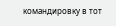командировку в тот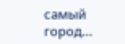самый город…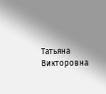Татьяна Викторовна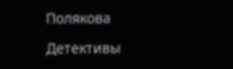Полякова

Детективы